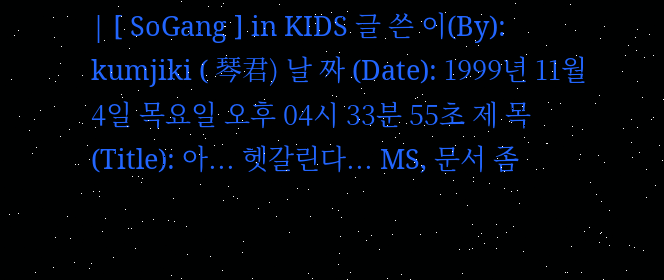| [ SoGang ] in KIDS 글 쓴 이(By): kumjiki ( 琴君) 날 짜 (Date): 1999년 11월 4일 목요일 오후 04시 33분 55초 제 목(Title): 아... 헷갈린다... MS, 문서 좀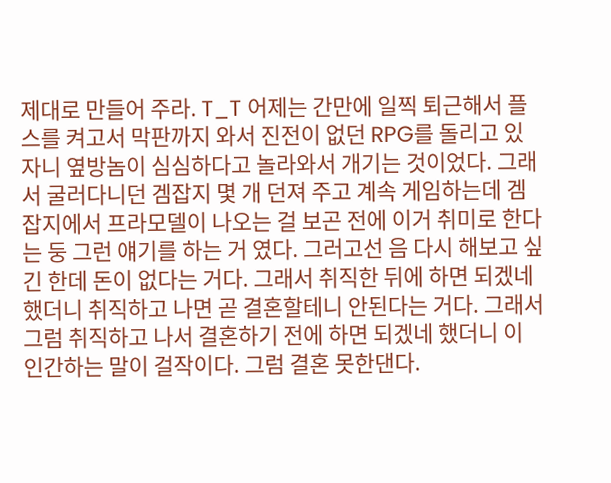제대로 만들어 주라. T_T 어제는 간만에 일찍 퇴근해서 플스를 켜고서 막판까지 와서 진전이 없던 RPG를 돌리고 있자니 옆방놈이 심심하다고 놀라와서 개기는 것이었다. 그래서 굴러다니던 겜잡지 몇 개 던져 주고 계속 게임하는데 겜잡지에서 프라모델이 나오는 걸 보곤 전에 이거 취미로 한다는 둥 그런 얘기를 하는 거 였다. 그러고선 음 다시 해보고 싶긴 한데 돈이 없다는 거다. 그래서 취직한 뒤에 하면 되겠네 했더니 취직하고 나면 곧 결혼할테니 안된다는 거다. 그래서 그럼 취직하고 나서 결혼하기 전에 하면 되겠네 했더니 이 인간하는 말이 걸작이다. 그럼 결혼 못한댄다.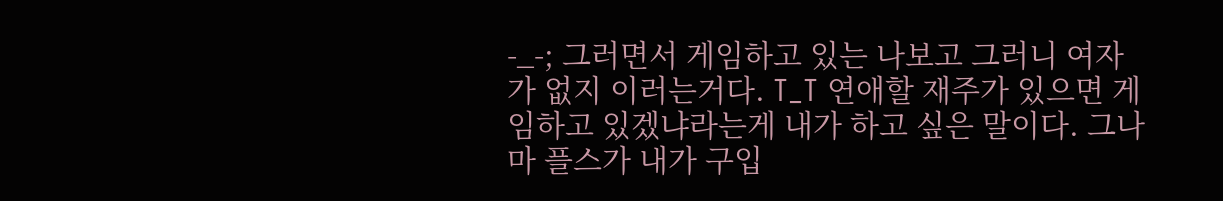-_-; 그러면서 게임하고 있는 나보고 그러니 여자가 없지 이러는거다. T_T 연애할 재주가 있으면 게임하고 있겠냐라는게 내가 하고 싶은 말이다. 그나마 플스가 내가 구입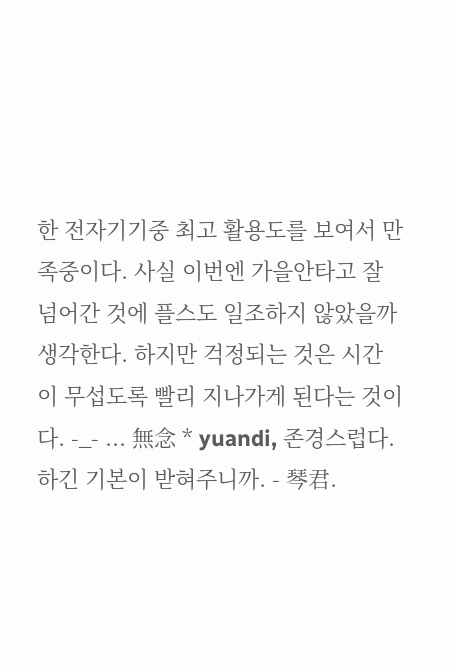한 전자기기중 최고 활용도를 보여서 만족중이다. 사실 이번엔 가을안타고 잘 넘어간 것에 플스도 일조하지 않았을까 생각한다. 하지만 걱정되는 것은 시간이 무섭도록 빨리 지나가게 된다는 것이다. -_- ... 無念 * yuandi, 존경스럽다. 하긴 기본이 받혀주니까. - 琴君.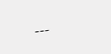---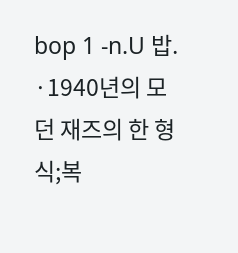bop 1 -n.U 밥. ·1940년의 모던 재즈의 한 형식;복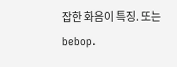잡한 화음이 특징. 또는 bebop.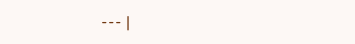--- |